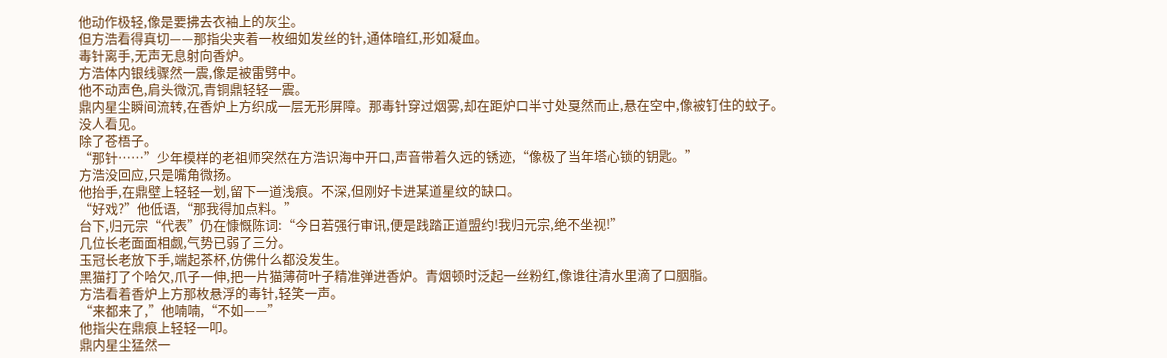他动作极轻,像是要拂去衣袖上的灰尘。
但方浩看得真切——那指尖夹着一枚细如发丝的针,通体暗红,形如凝血。
毒针离手,无声无息射向香炉。
方浩体内银线骤然一震,像是被雷劈中。
他不动声色,肩头微沉,青铜鼎轻轻一震。
鼎内星尘瞬间流转,在香炉上方织成一层无形屏障。那毒针穿过烟雾,却在距炉口半寸处戛然而止,悬在空中,像被钉住的蚊子。
没人看见。
除了苍梧子。
“那针……”少年模样的老祖师突然在方浩识海中开口,声音带着久远的锈迹,“像极了当年塔心锁的钥匙。”
方浩没回应,只是嘴角微扬。
他抬手,在鼎壁上轻轻一划,留下一道浅痕。不深,但刚好卡进某道星纹的缺口。
“好戏?”他低语,“那我得加点料。”
台下,归元宗“代表”仍在慷慨陈词:“今日若强行审讯,便是践踏正道盟约!我归元宗,绝不坐视!”
几位长老面面相觑,气势已弱了三分。
玉冠长老放下手,端起茶杯,仿佛什么都没发生。
黑猫打了个哈欠,爪子一伸,把一片猫薄荷叶子精准弹进香炉。青烟顿时泛起一丝粉红,像谁往清水里滴了口胭脂。
方浩看着香炉上方那枚悬浮的毒针,轻笑一声。
“来都来了,”他喃喃,“不如——”
他指尖在鼎痕上轻轻一叩。
鼎内星尘猛然一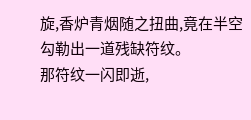旋,香炉青烟随之扭曲,竟在半空勾勒出一道残缺符纹。
那符纹一闪即逝,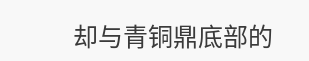却与青铜鼎底部的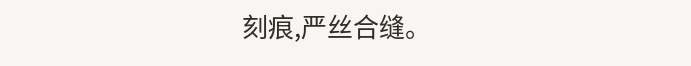刻痕,严丝合缝。